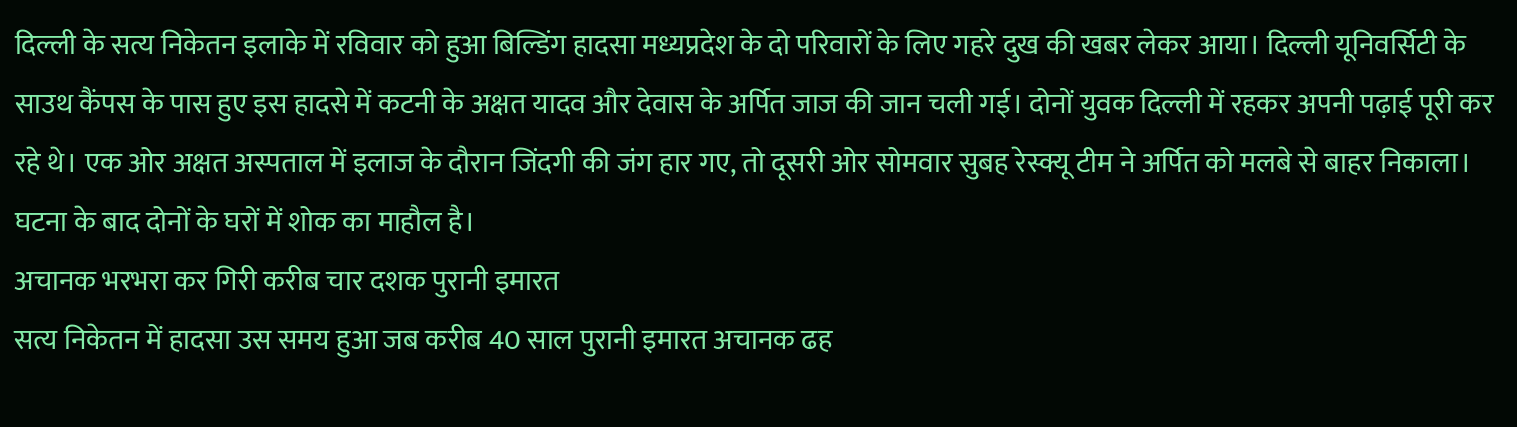दिल्ली के सत्य निकेतन इलाके में रविवार को हुआ बिल्डिंग हादसा मध्यप्रदेश के दो परिवारों के लिए गहरे दुख की खबर लेकर आया। दिल्ली यूनिवर्सिटी के साउथ कैंपस के पास हुए इस हादसे में कटनी के अक्षत यादव और देवास के अर्पित जाज की जान चली गई। दोनों युवक दिल्ली में रहकर अपनी पढ़ाई पूरी कर रहे थे। एक ओर अक्षत अस्पताल में इलाज के दौरान जिंदगी की जंग हार गए, तो दूसरी ओर सोमवार सुबह रेस्क्यू टीम ने अर्पित को मलबे से बाहर निकाला। घटना के बाद दोनों के घरों में शोक का माहौल है।
अचानक भरभरा कर गिरी करीब चार दशक पुरानी इमारत
सत्य निकेतन में हादसा उस समय हुआ जब करीब 40 साल पुरानी इमारत अचानक ढह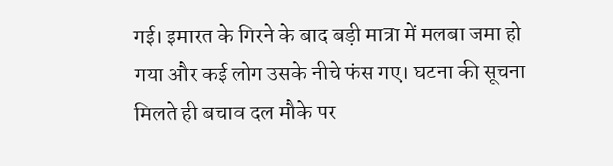गई। इमारत के गिरने के बाद बड़ी मात्रा में मलबा जमा हो गया और कई लोग उसके नीचे फंस गए। घटना की सूचना मिलते ही बचाव दल मौके पर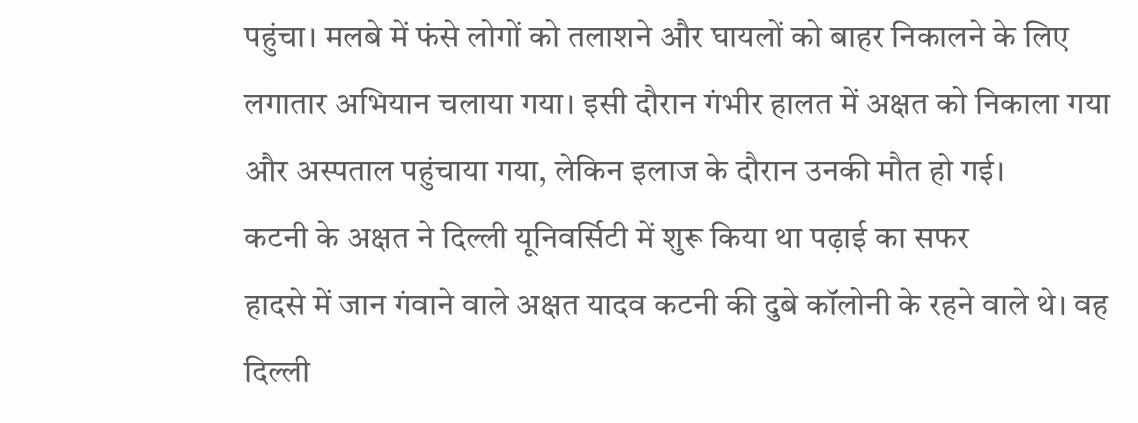पहुंचा। मलबे में फंसे लोगों को तलाशने और घायलों को बाहर निकालने के लिए लगातार अभियान चलाया गया। इसी दौरान गंभीर हालत में अक्षत को निकाला गया और अस्पताल पहुंचाया गया, लेकिन इलाज के दौरान उनकी मौत हो गई।
कटनी के अक्षत ने दिल्ली यूनिवर्सिटी में शुरू किया था पढ़ाई का सफर
हादसे में जान गंवाने वाले अक्षत यादव कटनी की दुबे कॉलोनी के रहने वाले थे। वह दिल्ली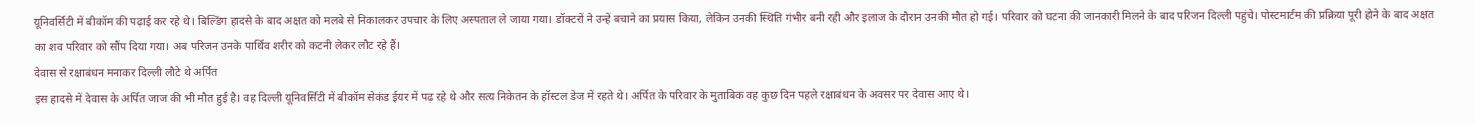यूनिवर्सिटी में बीकॉम की पढ़ाई कर रहे थे। बिल्डिंग हादसे के बाद अक्षत को मलबे से निकालकर उपचार के लिए अस्पताल ले जाया गया। डॉक्टरों ने उन्हें बचाने का प्रयास किया, लेकिन उनकी स्थिति गंभीर बनी रही और इलाज के दौरान उनकी मौत हो गई। परिवार को घटना की जानकारी मिलने के बाद परिजन दिल्ली पहुंचे। पोस्टमार्टम की प्रक्रिया पूरी होने के बाद अक्षत का शव परिवार को सौंप दिया गया। अब परिजन उनके पार्थिव शरीर को कटनी लेकर लौट रहे हैं।
देवास से रक्षाबंधन मनाकर दिल्ली लौटे थे अर्पित
इस हादसे में देवास के अर्पित जाज की भी मौत हुई है। वह दिल्ली यूनिवर्सिटी में बीकॉम सेकंड ईयर में पढ़ रहे थे और सत्य निकेतन के हॉस्टल डेज में रहते थे। अर्पित के परिवार के मुताबिक वह कुछ दिन पहले रक्षाबंधन के अवसर पर देवास आए थे।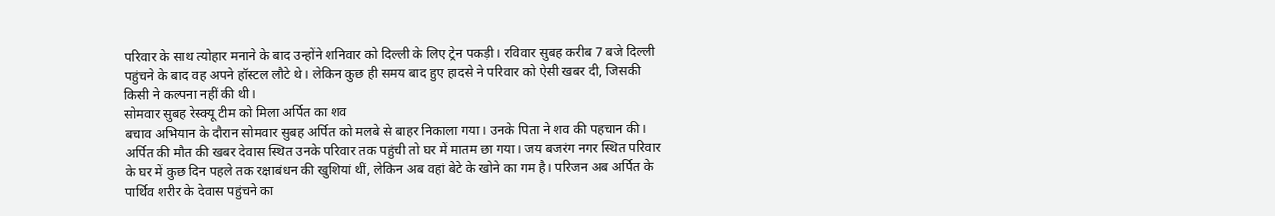परिवार के साथ त्योहार मनाने के बाद उन्होंने शनिवार को दिल्ली के लिए ट्रेन पकड़ी। रविवार सुबह करीब 7 बजे दिल्ली पहुंचने के बाद वह अपने हॉस्टल लौटे थे। लेकिन कुछ ही समय बाद हुए हादसे ने परिवार को ऐसी खबर दी, जिसकी किसी ने कल्पना नहीं की थी।
सोमवार सुबह रेस्क्यू टीम को मिला अर्पित का शव
बचाव अभियान के दौरान सोमवार सुबह अर्पित को मलबे से बाहर निकाला गया। उनके पिता ने शव की पहचान की। अर्पित की मौत की खबर देवास स्थित उनके परिवार तक पहुंची तो घर में मातम छा गया। जय बजरंग नगर स्थित परिवार के घर में कुछ दिन पहले तक रक्षाबंधन की खुशियां थीं, लेकिन अब वहां बेटे के खोने का गम है। परिजन अब अर्पित के पार्थिव शरीर के देवास पहुंचने का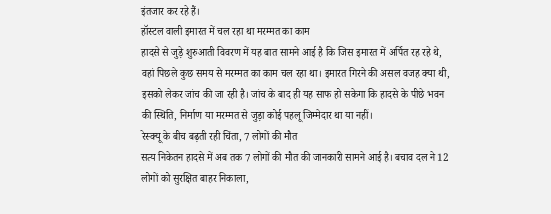इंतजार कर रहे हैं।
हॉस्टल वाली इमारत में चल रहा था मरम्मत का काम
हादसे से जुड़े शुरुआती विवरण में यह बात सामने आई है कि जिस इमारत में अर्पित रह रहे थे, वहां पिछले कुछ समय से मरम्मत का काम चल रहा था। इमारत गिरने की असल वजह क्या थी, इसको लेकर जांच की जा रही है। जांच के बाद ही यह साफ हो सकेगा कि हादसे के पीछे भवन की स्थिति, निर्माण या मरम्मत से जुड़ा कोई पहलू जिम्मेदार था या नहीं।
रेस्क्यू के बीच बढ़ती रही चिंता, 7 लोगों की मौत
सत्य निकेतन हादसे में अब तक 7 लोगों की मौत की जानकारी सामने आई है। बचाव दल ने 12 लोगों को सुरक्षित बाहर निकाला,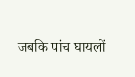जबकि पांच घायलों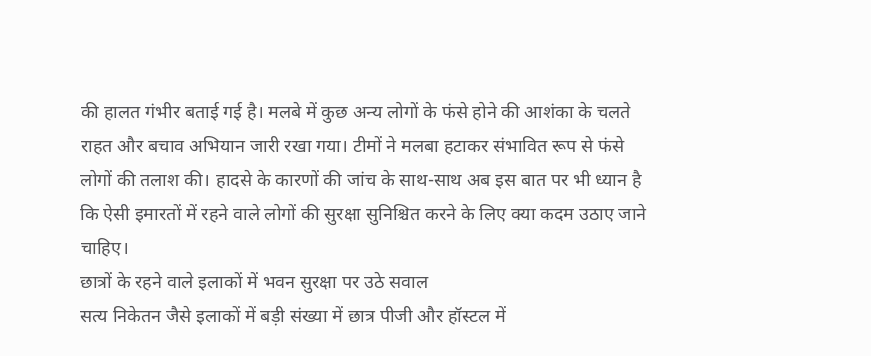की हालत गंभीर बताई गई है। मलबे में कुछ अन्य लोगों के फंसे होने की आशंका के चलते राहत और बचाव अभियान जारी रखा गया। टीमों ने मलबा हटाकर संभावित रूप से फंसे लोगों की तलाश की। हादसे के कारणों की जांच के साथ-साथ अब इस बात पर भी ध्यान है कि ऐसी इमारतों में रहने वाले लोगों की सुरक्षा सुनिश्चित करने के लिए क्या कदम उठाए जाने चाहिए।
छात्रों के रहने वाले इलाकों में भवन सुरक्षा पर उठे सवाल
सत्य निकेतन जैसे इलाकों में बड़ी संख्या में छात्र पीजी और हॉस्टल में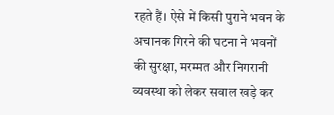रहते हैं। ऐसे में किसी पुराने भवन के अचानक गिरने की घटना ने भवनों की सुरक्षा, मरम्मत और निगरानी व्यवस्था को लेकर सवाल खड़े कर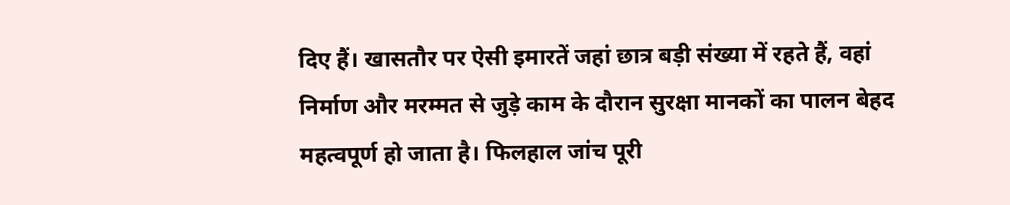दिए हैं। खासतौर पर ऐसी इमारतें जहां छात्र बड़ी संख्या में रहते हैं, वहां निर्माण और मरम्मत से जुड़े काम के दौरान सुरक्षा मानकों का पालन बेहद महत्वपूर्ण हो जाता है। फिलहाल जांच पूरी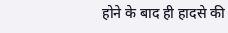होने के बाद ही हादसे की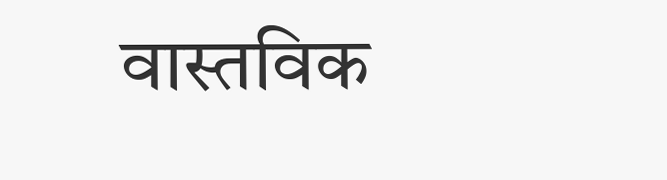वास्तविक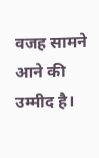वजह सामने आने की उम्मीद है।